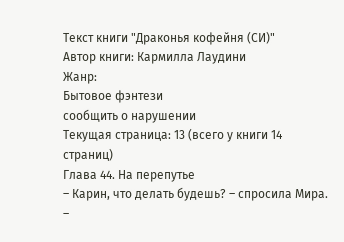Текст книги "Драконья кофейня (СИ)"
Автор книги: Кармилла Лаудини
Жанр:
Бытовое фэнтези
сообщить о нарушении
Текущая страница: 13 (всего у книги 14 страниц)
Глава 44. На перепутье
– Карин, что делать будешь? – спросила Мира. –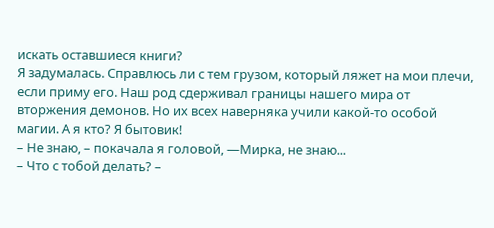искать оставшиеся книги?
Я задумалась. Справлюсь ли с тем грузом, который ляжет на мои плечи, если приму его. Наш род сдерживал границы нашего мира от вторжения демонов. Но их всех наверняка учили какой-то особой магии. А я кто? Я бытовик!
– Не знаю, – покачала я головой, —Мирка, не знаю...
– Что с тобой делать? –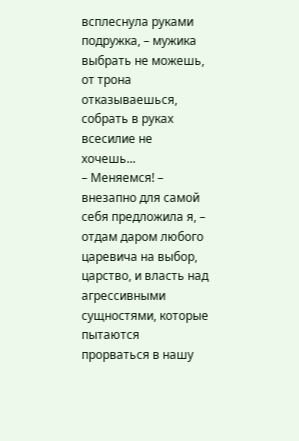всплеснула руками подружка, – мужика выбрать не можешь, от трона отказываешься, собрать в руках всесилие не хочешь...
– Меняемся! – внезапно для самой себя предложила я, – отдам даром любого царевича на выбор, царство, и власть над агрессивными сущностями, которые пытаются прорваться в нашу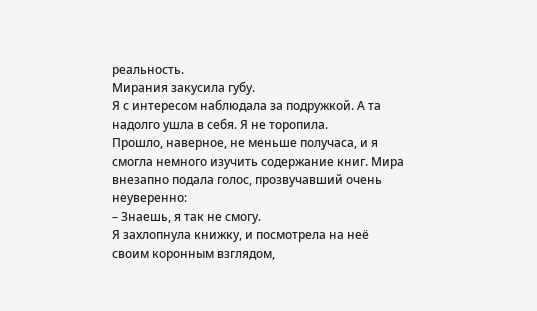реальность.
Мирания закусила губу.
Я с интересом наблюдала за подружкой. А та надолго ушла в себя. Я не торопила.
Прошло, наверное, не меньше получаса, и я смогла немного изучить содержание книг. Мира внезапно подала голос, прозвучавший очень неуверенно:
– Знаешь, я так не смогу.
Я захлопнула книжку, и посмотрела на неё своим коронным взглядом,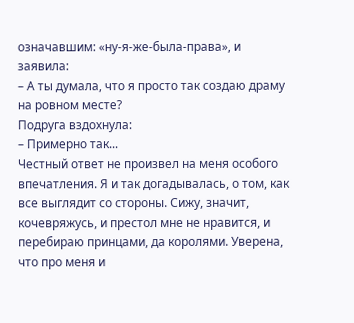означавшим: «ну-я-же-была-права», и заявила:
– А ты думала, что я просто так создаю драму на ровном месте?
Подруга вздохнула:
– Примерно так...
Честный ответ не произвел на меня особого впечатления. Я и так догадывалась, о том, как все выглядит со стороны. Сижу, значит, кочевряжусь, и престол мне не нравится, и перебираю принцами, да королями. Уверена, что про меня и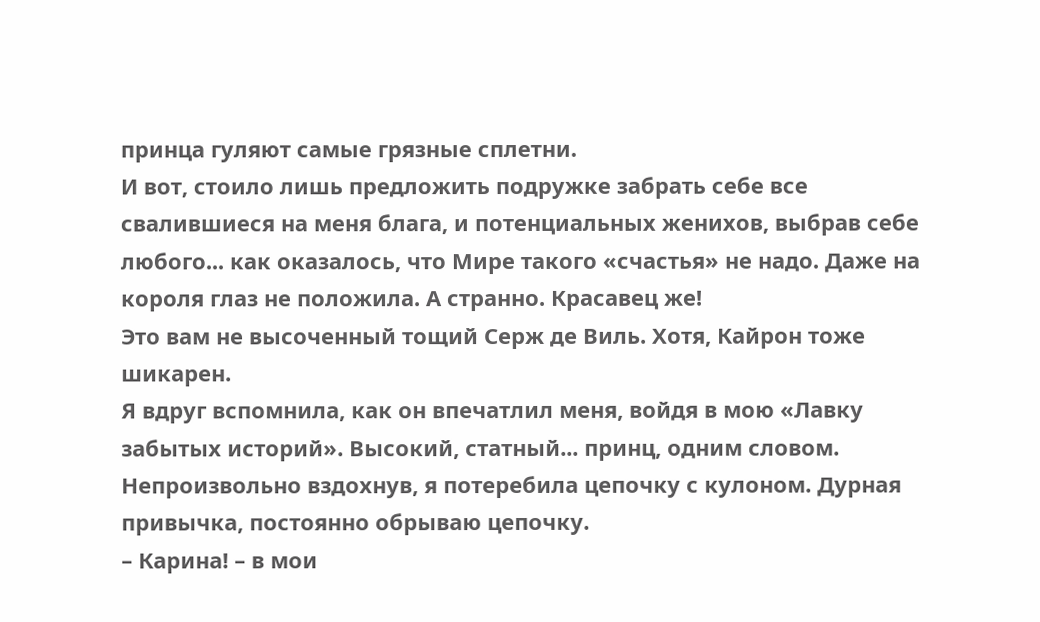принца гуляют самые грязные сплетни.
И вот, стоило лишь предложить подружке забрать себе все свалившиеся на меня блага, и потенциальных женихов, выбрав себе любого... как оказалось, что Мире такого «счастья» не надо. Даже на короля глаз не положила. А странно. Красавец же!
Это вам не высоченный тощий Серж де Виль. Хотя, Кайрон тоже шикарен.
Я вдруг вспомнила, как он впечатлил меня, войдя в мою «Лавку забытых историй». Высокий, статный... принц, одним словом.
Непроизвольно вздохнув, я потеребила цепочку с кулоном. Дурная привычка, постоянно обрываю цепочку.
– Карина! – в мои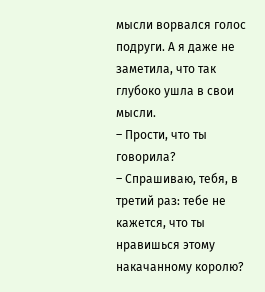мысли ворвался голос подруги. А я даже не заметила, что так глубоко ушла в свои мысли.
– Прости, что ты говорила?
– Спрашиваю, тебя, в третий раз: тебе не кажется, что ты нравишься этому накачанному королю?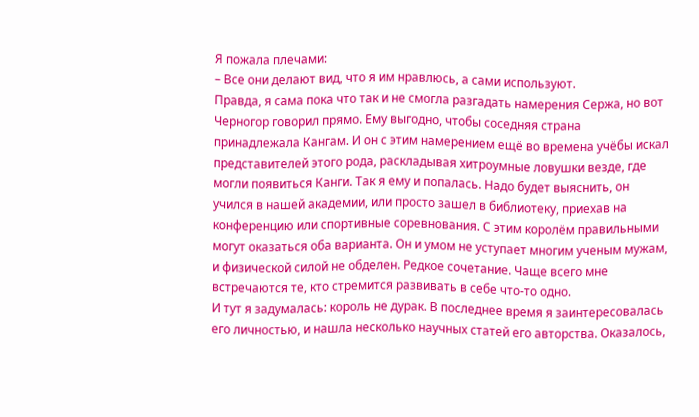Я пожала плечами:
– Все они делают вид, что я им нравлюсь, а сами используют.
Правда, я сама пока что так и не смогла разгадать намерения Сержа, но вот Черногор говорил прямо. Ему выгодно, чтобы соседняя страна принадлежала Кангам. И он с этим намерением ещё во времена учёбы искал представителей этого рода, раскладывая хитроумные ловушки везде, где могли появиться Канги. Так я ему и попалась. Надо будет выяснить, он учился в нашей академии, или просто зашел в библиотеку, приехав на конференцию или спортивные соревнования. С этим королём правильными могут оказаться оба варианта. Он и умом не уступает многим ученым мужам, и физической силой не обделен. Редкое сочетание. Чаще всего мне встречаются те, кто стремится развивать в себе что-то одно.
И тут я задумалась: король не дурак. В последнее время я заинтересовалась его личностью, и нашла несколько научных статей его авторства. Оказалось,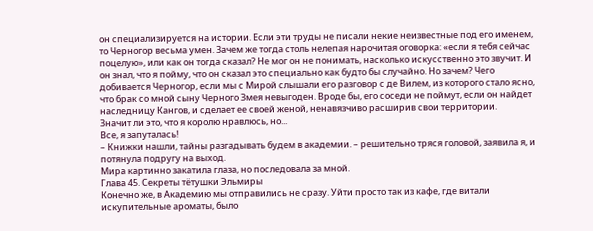он специализируется на истории. Если эти труды не писали некие неизвестные под его именем, то Черногор весьма умен. Зачем же тогда столь нелепая нарочитая оговорка: «если я тебя сейчас поцелую», или как он тогда сказал? Не мог он не понимать, насколько искусственно это звучит. И он знал, что я пойму, что он сказал это специально как будто бы случайно. Но зачем? Чего добивается Черногор, если мы с Мирой слышали его разговор с де Вилем, из которого стало ясно, что брак со мной сыну Черного Змея невыгоден. Вроде бы, его соседи не поймут, если он найдет наследницу Кангов, и сделает ее своей женой, ненавязчиво расширив свои территории.
Значит ли это, что я королю нравлюсь, но...
Все, я запуталась!
– Книжки нашли, тайны разгадывать будем в академии. – решительно тряся головой, заявила я, и потянула подругу на выход.
Мира картинно закатила глаза, но последовала за мной.
Глава 45. Секреты тётушки Эльмиры
Конечно же, в Академию мы отправились не сразу. Уйти просто так из кафе, где витали искупительные ароматы, было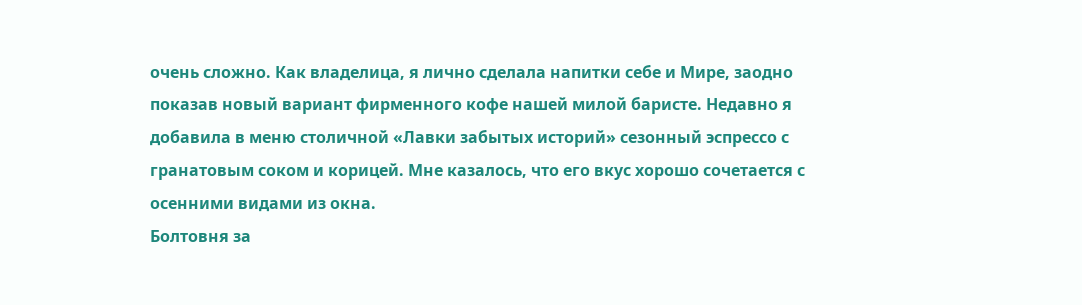очень сложно. Как владелица, я лично сделала напитки себе и Мире, заодно показав новый вариант фирменного кофе нашей милой баристе. Недавно я добавила в меню столичной «Лавки забытых историй» сезонный эспрессо с гранатовым соком и корицей. Мне казалось, что его вкус хорошо сочетается с осенними видами из окна.
Болтовня за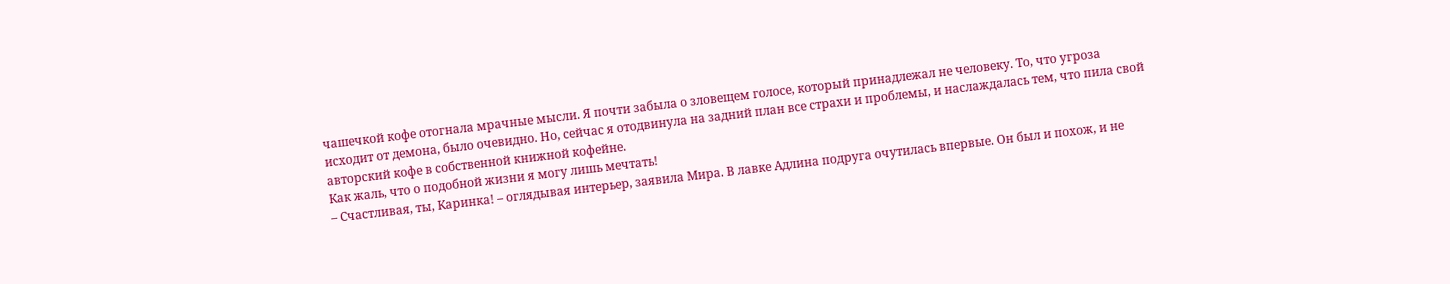чашечкой кофе отогнала мрачные мысли. Я почти забыла о зловещем голосе, который принадлежал не человеку. То, что угроза исходит от демона, было очевидно. Но, сейчас я отодвинула на задний план все страхи и проблемы, и наслаждалась тем, что пила свой авторский кофе в собственной книжной кофейне.
Как жаль, что о подобной жизни я могу лишь мечтать!
– Счастливая, ты, Каринка! – оглядывая интерьер, заявила Мира. В лавке Адлина подруга очутилась впервые. Он был и похож, и не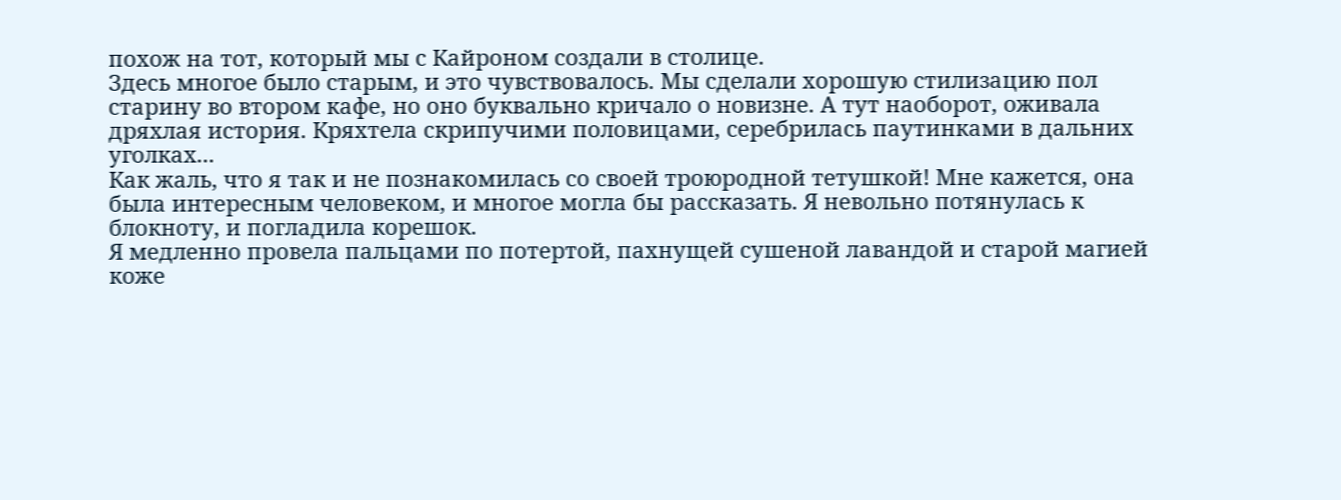похож на тот, который мы с Кайроном создали в столице.
Здесь многое было старым, и это чувствовалось. Мы сделали хорошую стилизацию пол старину во втором кафе, но оно буквально кричало о новизне. А тут наоборот, оживала дряхлая история. Кряхтела скрипучими половицами, серебрилась паутинками в дальних уголках...
Как жаль, что я так и не познакомилась со своей троюродной тетушкой! Мне кажется, она была интересным человеком, и многое могла бы рассказать. Я невольно потянулась к блокноту, и погладила корешок.
Я медленно провела пальцами по потертой, пахнущей сушеной лавандой и старой магией коже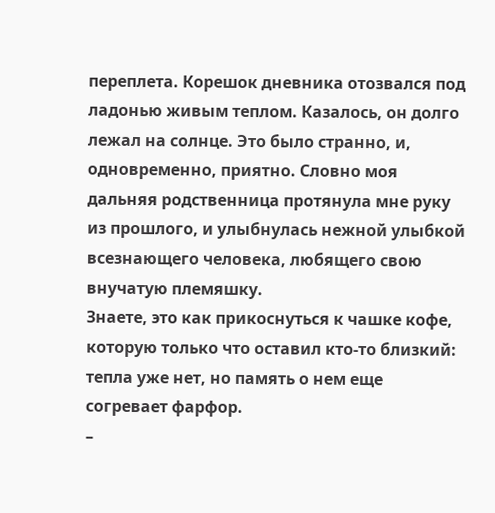переплета. Корешок дневника отозвался под ладонью живым теплом. Казалось, он долго лежал на солнце. Это было странно, и, одновременно, приятно. Словно моя дальняя родственница протянула мне руку из прошлого, и улыбнулась нежной улыбкой всезнающего человека, любящего свою внучатую племяшку.
Знаете, это как прикоснуться к чашке кофе, которую только что оставил кто-то близкий: тепла уже нет, но память о нем еще согревает фарфор.
–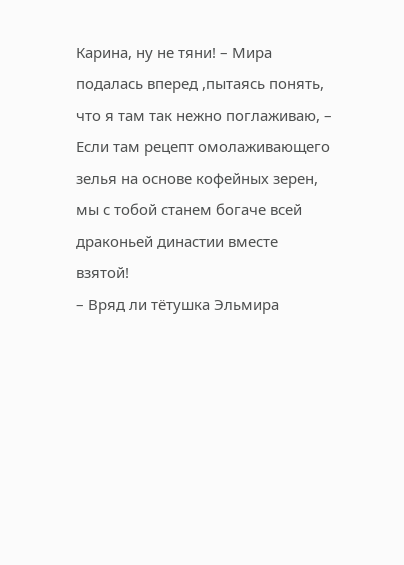Карина, ну не тяни! – Мира подалась вперед ,пытаясь понять, что я там так нежно поглаживаю, – Если там рецепт омолаживающего зелья на основе кофейных зерен, мы с тобой станем богаче всей драконьей династии вместе взятой!
– Вряд ли тётушка Эльмира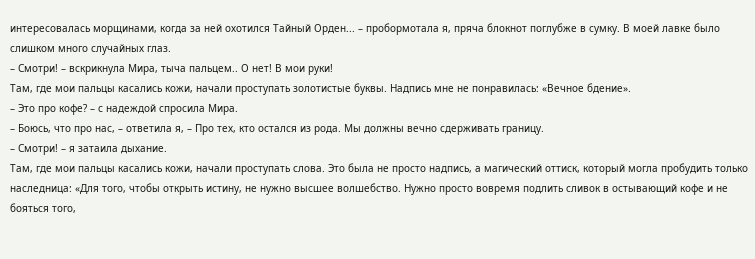интересовалась морщинами, когда за ней охотился Тайный Орден... – пробормотала я, пряча блокнот поглубже в сумку. В моей лавке было слишком много случайных глаз.
– Смотри! – вскрикнула Мира, тыча пальцем.. О нет! В мои руки!
Там, где мои пальцы касались кожи, начали проступать золотистые буквы. Надпись мне не понравилась: «Вечное бдение».
– Это про кофе? – с надеждой спросила Мира.
– Боюсь, что про нас, – ответила я, – Про тех, кто остался из рода. Мы должны вечно сдерживать границу.
– Смотри! – я затаила дыхание.
Там, где мои пальцы касались кожи, начали проступать слова. Это была не просто надпись, а магический оттиск, который могла пробудить только наследница: «Для того, чтобы открыть истину, не нужно высшее волшебство. Нужно просто вовремя подлить сливок в остывающий кофе и не бояться того,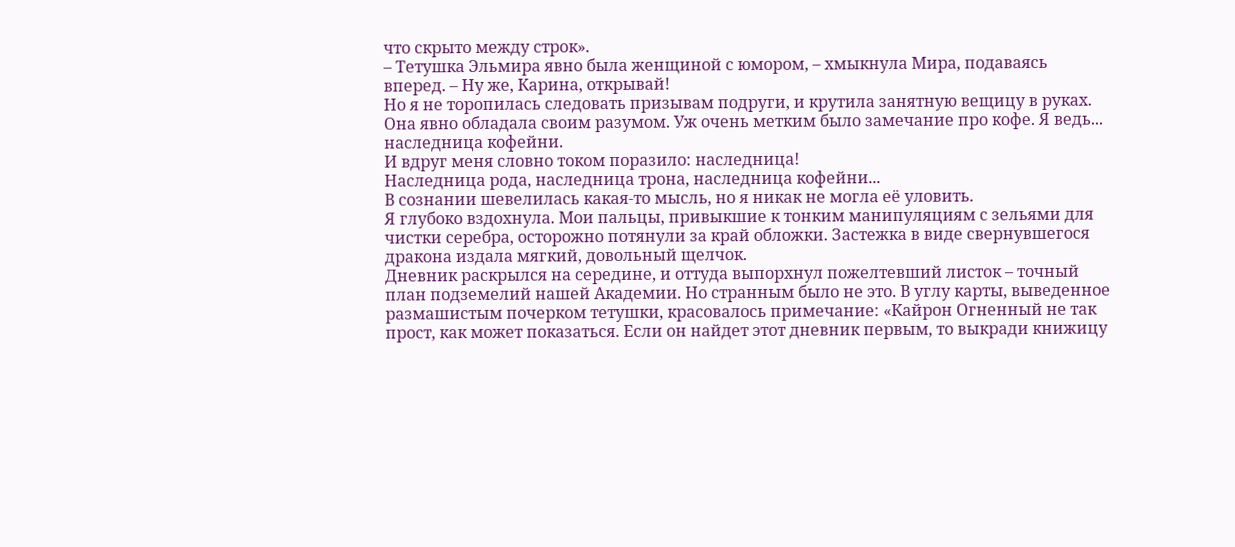что скрыто между строк».
– Тетушка Эльмира явно была женщиной с юмором, – хмыкнула Мира, подаваясь вперед. – Ну же, Карина, открывай!
Но я не торопилась следовать призывам подруги, и крутила занятную вещицу в руках.
Она явно обладала своим разумом. Уж очень метким было замечание про кофе. Я ведь... наследница кофейни.
И вдруг меня словно током поразило: наследница!
Наследница рода, наследница трона, наследница кофейни...
В сознании шевелилась какая-то мысль, но я никак не могла её уловить.
Я глубоко вздохнула. Мои пальцы, привыкшие к тонким манипуляциям с зельями для чистки серебра, осторожно потянули за край обложки. Застежка в виде свернувшегося дракона издала мягкий, довольный щелчок.
Дневник раскрылся на середине, и оттуда выпорхнул пожелтевший листок – точный план подземелий нашей Академии. Но странным было не это. В углу карты, выведенное размашистым почерком тетушки, красовалось примечание: «Кайрон Огненный не так прост, как может показаться. Если он найдет этот дневник первым, то выкради книжицу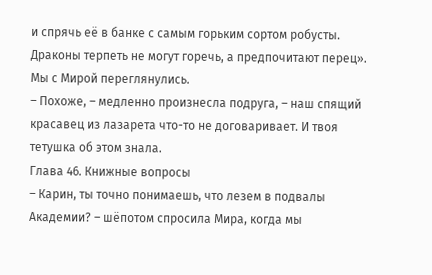и спрячь её в банке с самым горьким сортом робусты. Драконы терпеть не могут горечь, а предпочитают перец».
Мы с Мирой переглянулись.
– Похоже, – медленно произнесла подруга, – наш спящий красавец из лазарета что-то не договаривает. И твоя тетушка об этом знала.
Глава 46. Книжные вопросы
– Карин, ты точно понимаешь, что лезем в подвалы Академии? – шёпотом спросила Мира, когда мы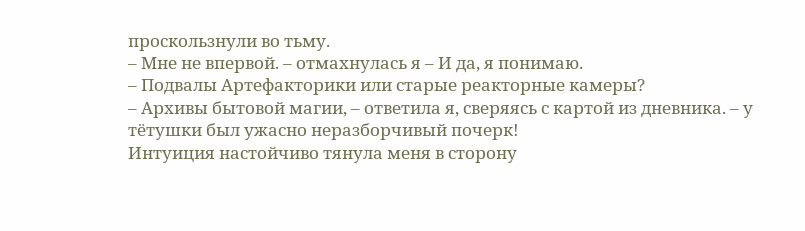проскользнули во тьму.
– Мне не впервой. – отмахнулась я – И да, я понимаю.
– Подвалы Артефакторики или старые реакторные камеры?
– Архивы бытовой магии, – ответила я, сверяясь с картой из дневника. – у тётушки был ужасно неразборчивый почерк!
Интуиция настойчиво тянула меня в сторону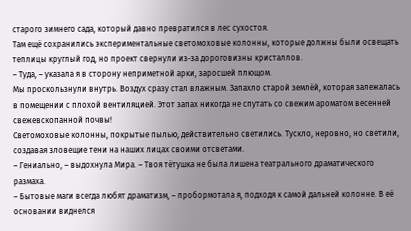старого зимнего сада, который давно превратился в лес сухостоя.
Там ещё сохранились экспериментальные светомоховые колонны, которые должны были освещать теплицы круглый год, но проект свернули из-за дороговизны кристаллов.
– Туда, – указала я в сторону неприметной арки, заросшей плющом.
Мы проскользнули внутрь. Воздух сразу стал влажным. Запахло старой землёй, которая залежалась в помещении с плохой вентиляцией. Этот запах никогда не спутать со свежим ароматом весенней свежевскопанной почвы!
Светомоховые колонны, покрытые пылью, действительно светились. Тускло, неровно, но светили, создавая зловещие тени на наших лицах своими отсветами.
– Гениально, – выдохнула Мира. – Твоя тётушка не была лишена театрального драматического размаха.
– Бытовые маги всегда любят драматизм, – пробормотала я, подходя к самой дальней колонне. В её основании виднелся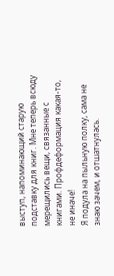выступ, напоминающий старую подставку для книг. Мне теперь всюду мерещились вещи, связанные с книгами. Профдеформация какая-то, не иначе!
Я подула на пыльную полку, сама не знаю зачем, и отшатнулась.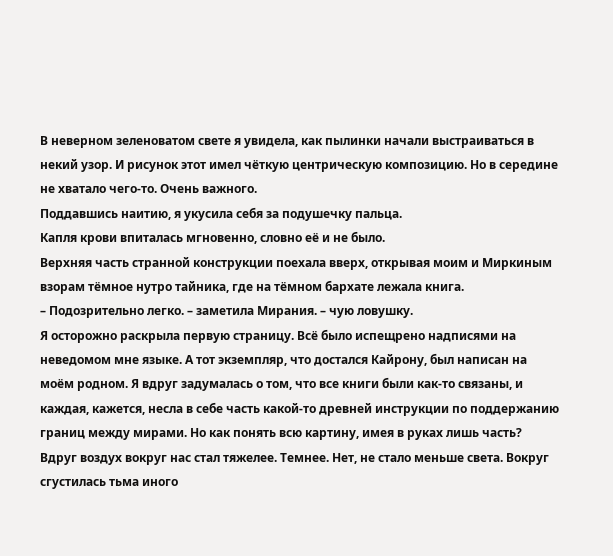В неверном зеленоватом свете я увидела, как пылинки начали выстраиваться в некий узор. И рисунок этот имел чёткую центрическую композицию. Но в середине не хватало чего-то. Очень важного.
Поддавшись наитию, я укусила себя за подушечку пальца.
Капля крови впиталась мгновенно, словно её и не было.
Верхняя часть странной конструкции поехала вверх, открывая моим и Миркиным взорам тёмное нутро тайника, где на тёмном бархате лежала книга.
– Подозрительно легко. – заметила Мирания. – чую ловушку.
Я осторожно раскрыла первую страницу. Всё было испещрено надписями на неведомом мне языке. А тот экземпляр, что достался Кайрону, был написан на моём родном. Я вдруг задумалась о том, что все книги были как-то связаны, и каждая, кажется, несла в себе часть какой-то древней инструкции по поддержанию границ между мирами. Но как понять всю картину, имея в руках лишь часть?
Вдруг воздух вокруг нас стал тяжелее. Темнее. Нет, не стало меньше света. Вокруг сгустилась тьма иного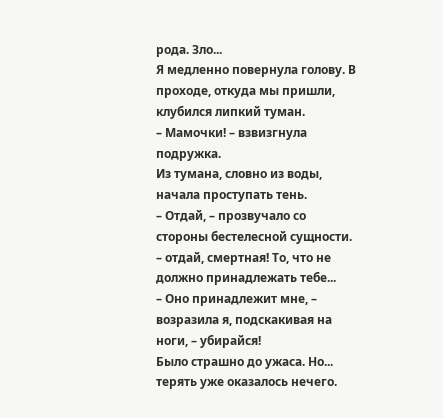рода. Зло...
Я медленно повернула голову. В проходе, откуда мы пришли, клубился липкий туман.
– Мамочки! – взвизгнула подружка.
Из тумана, словно из воды, начала проступать тень.
– Отдай, – прозвучало со стороны бестелесной сущности. – отдай, смертная! То, что не должно принадлежать тебе...
– Оно принадлежит мне, – возразила я, подскакивая на ноги, – убирайся!
Было страшно до ужаса. Но... терять уже оказалось нечего.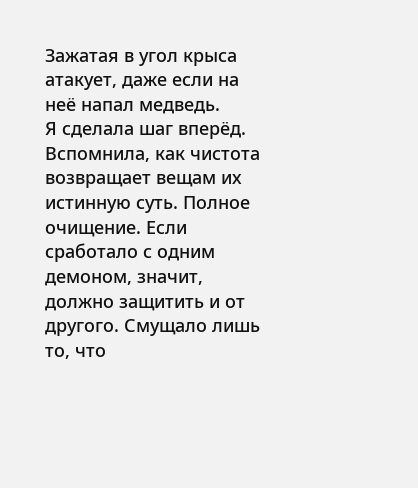Зажатая в угол крыса атакует, даже если на неё напал медведь.
Я сделала шаг вперёд. Вспомнила, как чистота возвращает вещам их истинную суть. Полное очищение. Если сработало с одним демоном, значит, должно защитить и от другого. Смущало лишь то, что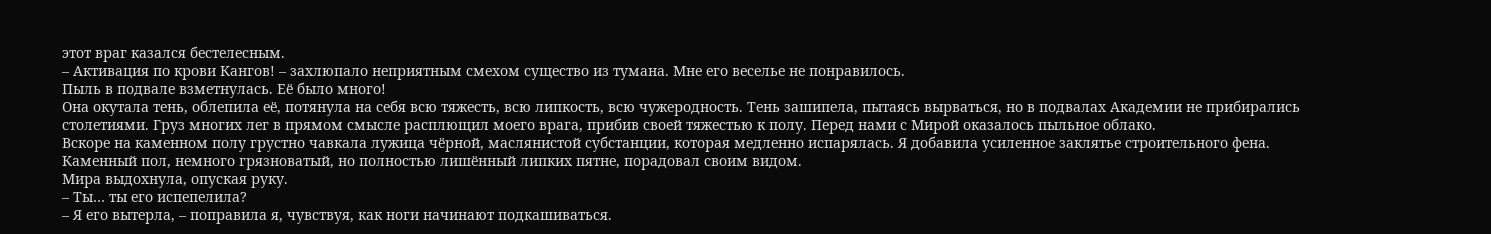этот враг казался бестелесным.
– Активация по крови Кангов! – захлюпало неприятным смехом существо из тумана. Мне его веселье не понравилось.
Пыль в подвале взметнулась. Её было много!
Она окутала тень, облепила её, потянула на себя всю тяжесть, всю липкость, всю чужеродность. Тень зашипела, пытаясь вырваться, но в подвалах Академии не прибирались столетиями. Груз многих лег в прямом смысле расплющил моего врага, прибив своей тяжестью к полу. Перед нами с Мирой оказалось пыльное облако.
Вскоре на каменном полу грустно чавкала лужица чёрной, маслянистой субстанции, которая медленно испарялась. Я добавила усиленное заклятье строительного фена. Каменный пол, немного грязноватый, но полностью лишённый липких пятне, порадовал своим видом.
Мира выдохнула, опуская руку.
– Ты… ты его испепелила?
– Я его вытерла, – поправила я, чувствуя, как ноги начинают подкашиваться.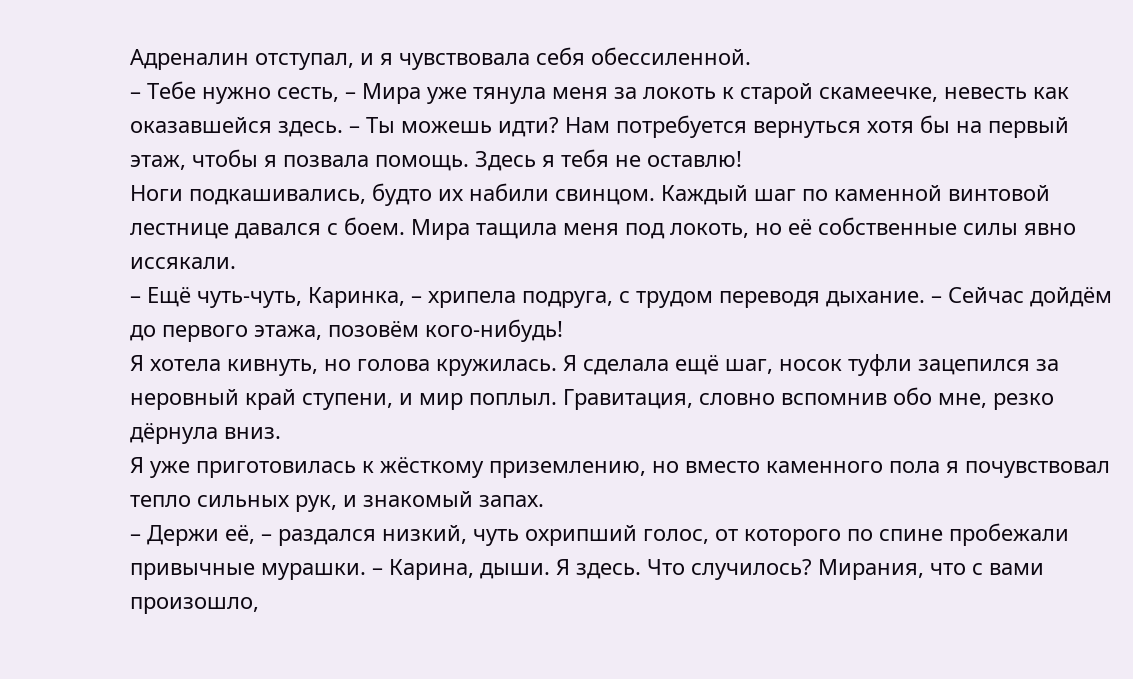Адреналин отступал, и я чувствовала себя обессиленной.
– Тебе нужно сесть, – Мира уже тянула меня за локоть к старой скамеечке, невесть как оказавшейся здесь. – Ты можешь идти? Нам потребуется вернуться хотя бы на первый этаж, чтобы я позвала помощь. Здесь я тебя не оставлю!
Ноги подкашивались, будто их набили свинцом. Каждый шаг по каменной винтовой лестнице давался с боем. Мира тащила меня под локоть, но её собственные силы явно иссякали.
– Ещё чуть-чуть, Каринка, – хрипела подруга, с трудом переводя дыхание. – Сейчас дойдём до первого этажа, позовём кого-нибудь!
Я хотела кивнуть, но голова кружилась. Я сделала ещё шаг, носок туфли зацепился за неровный край ступени, и мир поплыл. Гравитация, словно вспомнив обо мне, резко дёрнула вниз.
Я уже приготовилась к жёсткому приземлению, но вместо каменного пола я почувствовал тепло сильных рук, и знакомый запах.
– Держи её, – раздался низкий, чуть охрипший голос, от которого по спине пробежали привычные мурашки. – Карина, дыши. Я здесь. Что случилось? Мирания, что с вами произошло,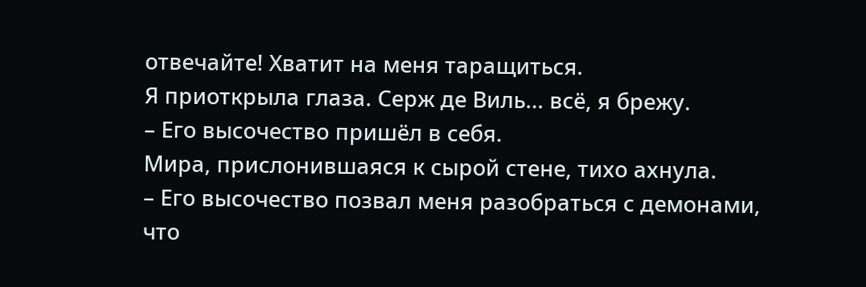отвечайте! Хватит на меня таращиться.
Я приоткрыла глаза. Серж де Виль... всё, я брежу.
– Его высочество пришёл в себя.
Мира, прислонившаяся к сырой стене, тихо ахнула.
– Его высочество позвал меня разобраться с демонами, что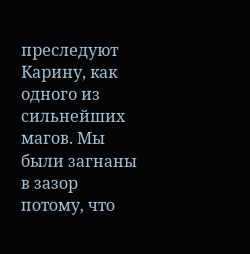преследуют Карину, как одного из сильнейших магов. Мы были загнаны в зазор потому, что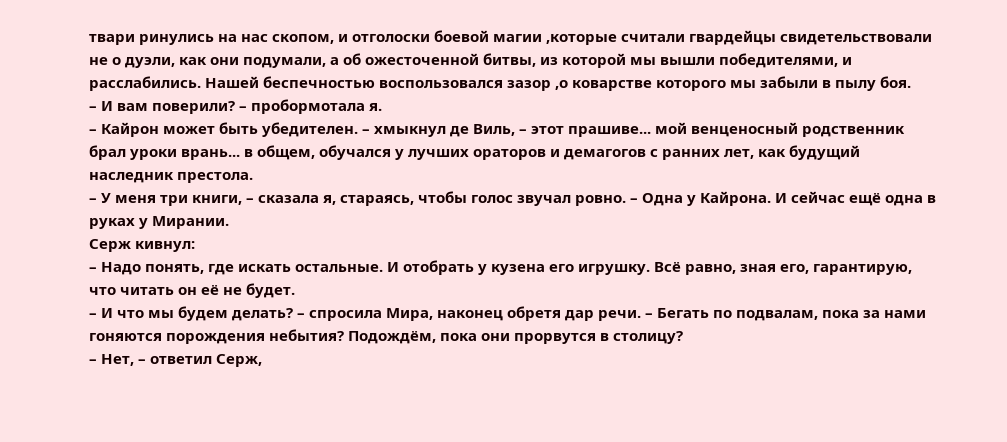твари ринулись на нас скопом, и отголоски боевой магии ,которые считали гвардейцы свидетельствовали не о дуэли, как они подумали, а об ожесточенной битвы, из которой мы вышли победителями, и расслабились. Нашей беспечностью воспользовался зазор ,о коварстве которого мы забыли в пылу боя.
– И вам поверили? – пробормотала я.
– Кайрон может быть убедителен. – хмыкнул де Виль, – этот прашиве... мой венценосный родственник брал уроки врань... в общем, обучался у лучших ораторов и демагогов с ранних лет, как будущий наследник престола.
– У меня три книги, – сказала я, стараясь, чтобы голос звучал ровно. – Одна у Кайрона. И сейчас ещё одна в руках у Мирании.
Серж кивнул:
– Надо понять, где искать остальные. И отобрать у кузена его игрушку. Всё равно, зная его, гарантирую, что читать он её не будет.
– И что мы будем делать? – спросила Мира, наконец обретя дар речи. – Бегать по подвалам, пока за нами гоняются порождения небытия? Подождём, пока они прорвутся в столицу?
– Нет, – ответил Серж,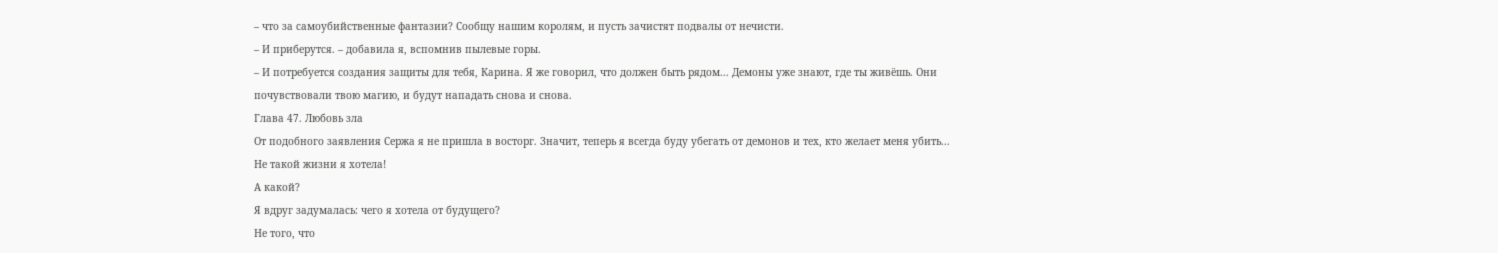– что за самоубийственные фантазии? Сообщу нашим королям, и пусть зачистят подвалы от нечисти.
– И приберутся. – добавила я, вспомнив пылевые горы.
– И потребуется создания защиты для тебя, Карина. Я же говорил, что должен быть рядом... Демоны уже знают, где ты живёшь. Они почувствовали твою магию, и будут нападать снова и снова.
Глава 47. Любовь зла
От подобного заявления Сержа я не пришла в восторг. Значит, теперь я всегда буду убегать от демонов и тех, кто желает меня убить...
Не такой жизни я хотела!
А какой?
Я вдруг задумалась: чего я хотела от будущего?
Не того, что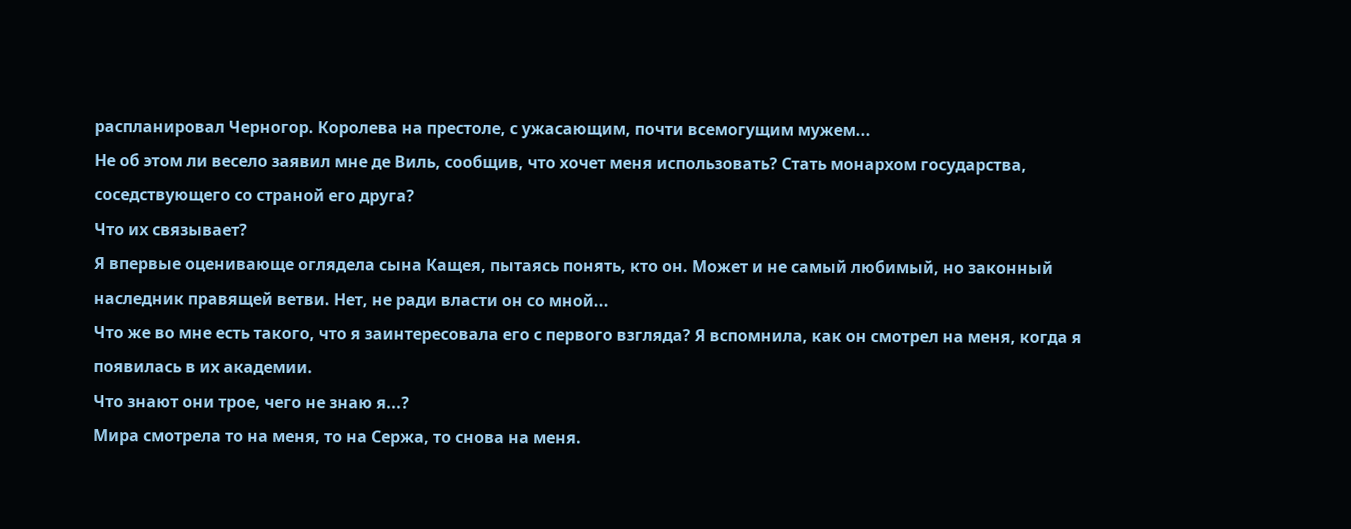распланировал Черногор. Королева на престоле, с ужасающим, почти всемогущим мужем...
Не об этом ли весело заявил мне де Виль, сообщив, что хочет меня использовать? Стать монархом государства, соседствующего со страной его друга?
Что их связывает?
Я впервые оценивающе оглядела сына Кащея, пытаясь понять, кто он. Может и не самый любимый, но законный наследник правящей ветви. Нет, не ради власти он со мной...
Что же во мне есть такого, что я заинтересовала его с первого взгляда? Я вспомнила, как он смотрел на меня, когда я появилась в их академии.
Что знают они трое, чего не знаю я...?
Мира смотрела то на меня, то на Сержа, то снова на меня.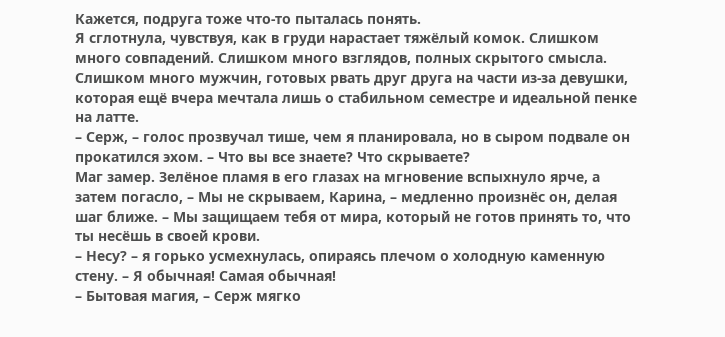Кажется, подруга тоже что-то пыталась понять.
Я сглотнула, чувствуя, как в груди нарастает тяжёлый комок. Слишком много совпадений. Слишком много взглядов, полных скрытого смысла. Слишком много мужчин, готовых рвать друг друга на части из-за девушки, которая ещё вчера мечтала лишь о стабильном семестре и идеальной пенке на латте.
– Серж, – голос прозвучал тише, чем я планировала, но в сыром подвале он прокатился эхом. – Что вы все знаете? Что скрываете?
Маг замер. Зелёное пламя в его глазах на мгновение вспыхнуло ярче, а затем погасло, – Мы не скрываем, Карина, – медленно произнёс он, делая шаг ближе. – Мы защищаем тебя от мира, который не готов принять то, что ты несёшь в своей крови.
– Несу? – я горько усмехнулась, опираясь плечом о холодную каменную стену. – Я обычная! Самая обычная!
– Бытовая магия, – Серж мягко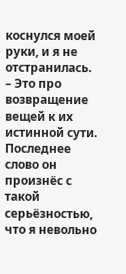коснулся моей руки, и я не отстранилась. – Это про возвращение вещей к их истинной сути.
Последнее слово он произнёс с такой серьёзностью, что я невольно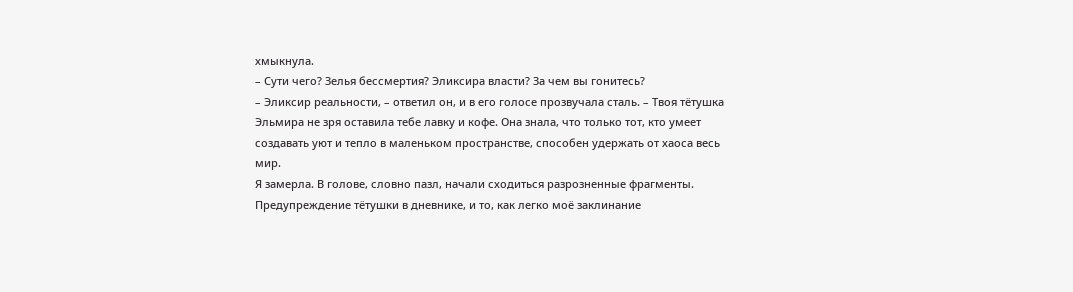хмыкнула.
– Сути чего? Зелья бессмертия? Эликсира власти? За чем вы гонитесь?
– Эликсир реальности, – ответил он, и в его голосе прозвучала сталь. – Твоя тётушка Эльмира не зря оставила тебе лавку и кофе. Она знала, что только тот, кто умеет создавать уют и тепло в маленьком пространстве, способен удержать от хаоса весь мир.
Я замерла. В голове, словно пазл, начали сходиться разрозненные фрагменты. Предупреждение тётушки в дневнике, и то, как легко моё заклинание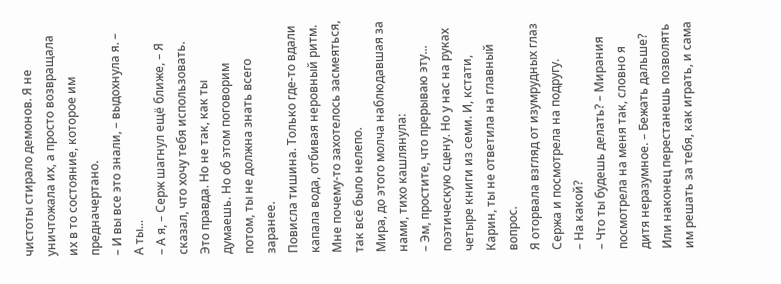чистоты стирало демонов. Я не уничтожала их, а просто возвращала их в то состояние, которое им предначертано.
– И вы все это знали, – выдохнула я. – А ты...
– А я, – Серж шагнул ещё ближе, – Я сказал, что хочу тебя использовать. Это правда. Но не так, как ты думаешь. Но об этом поговорим потом, ты не должна знать всего заранее.
Повисла тишина. Только где-то вдали капала вода, отбивая неровный ритм. Мне почему-то захотелось засмеяться, так всё было нелепо.
Мира, до этого молча наблюдавшая за нами, тихо кашлянула:
– Эм, простите, что прерываю эту... поэтическую сцену. Но у нас на руках четыре книги из семи. И, кстати, Карин, ты не ответила на главный вопрос.
Я оторвала взгляд от изумрудных глаз Сержа и посмотрела на подругу.
– На какой?
– Что ты будешь делать? – Мирания посмотрела на меня так, словно я дитя неразумное. – Бежать дальше? Или наконец перестанешь позволять им решать за тебя, как играть, и сама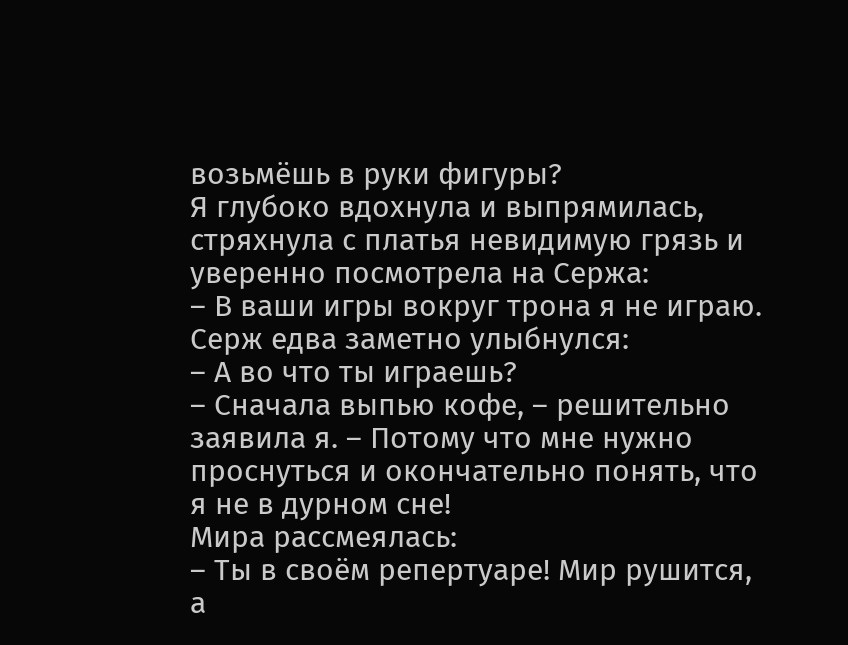возьмёшь в руки фигуры?
Я глубоко вдохнула и выпрямилась, стряхнула с платья невидимую грязь и уверенно посмотрела на Сержа:
– В ваши игры вокруг трона я не играю.
Серж едва заметно улыбнулся:
– А во что ты играешь?
– Сначала выпью кофе, – решительно заявила я. – Потому что мне нужно проснуться и окончательно понять, что я не в дурном сне!
Мира рассмеялась:
– Ты в своём репертуаре! Мир рушится, а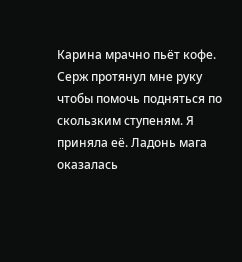Карина мрачно пьёт кофе.
Серж протянул мне руку чтобы помочь подняться по скользким ступеням. Я приняла её. Ладонь мага оказалась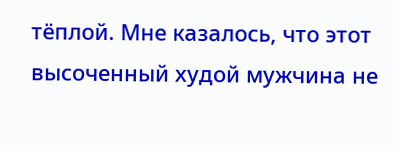тёплой. Мне казалось, что этот высоченный худой мужчина не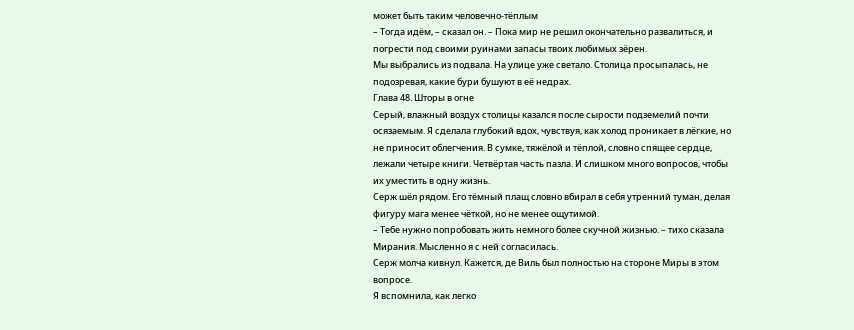может быть таким человечно-тёплым
– Тогда идём, – сказал он. – Пока мир не решил окончательно развалиться, и погрести под своими руинами запасы твоих любимых зёрен.
Мы выбрались из подвала. На улице уже светало. Столица просыпалась, не подозревая, какие бури бушуют в её недрах.
Глава 48. Шторы в огне
Серый, влажный воздух столицы казался после сырости подземелий почти осязаемым. Я сделала глубокий вдох, чувствуя, как холод проникает в лёгкие, но не приносит облегчения. В сумке, тяжёлой и тёплой, словно спящее сердце, лежали четыре книги. Четвёртая часть пазла. И слишком много вопросов, чтобы их уместить в одну жизнь.
Серж шёл рядом. Его тёмный плащ словно вбирал в себя утренний туман, делая фигуру мага менее чёткой, но не менее ощутимой.
– Тебе нужно попробовать жить немного более скучной жизнью. – тихо сказала Мирания. Мысленно я с ней согласилась.
Серж молча кивнул. Кажется, де Виль был полностью на стороне Миры в этом вопросе.
Я вспомнила, как легко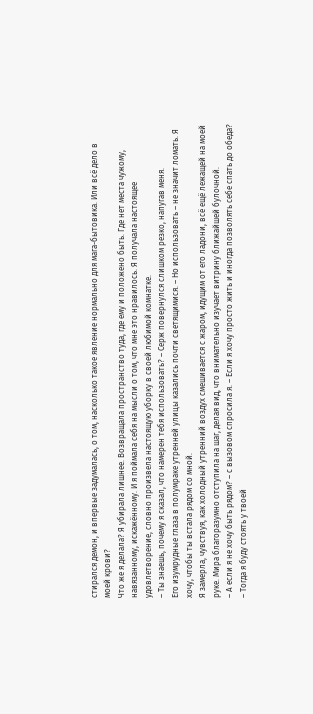стирался демон, и впервые задумалась, о том, насколько такое явление нормально для мага-бытовика. Или всё дело в моей крови?
Что же я делала? Я убирала лишнее. Возвращала пространство туда, где ему и положено быть. Где нет места чужому, навязанному, искажённому. И я поймала себя на мысли о том, что мне это нравилось. Я получала настоящее удовлетворение, словно произвела настоящую уборку в своей любимой комнатке.
– Ты знаешь, почему я сказал, что намерен тебя использовать? – Серж повернулся слишком резко, напугав меня.
Его изумрудные глаза в полумраке утренней улицы казались почти светящимися. – Но использовать – не значит ломать. Я хочу, чтобы ты встала рядом со мной.
Я замерла, чувствуя, как холодный утренний воздух смешивается с жаром, идущим от его ладони, всё ещё лежащей на моей руке. Мира благоразумно отступила на шаг, делая вид, что внимательно изучает витрину ближайшей булочной.
– А если я не хочу быть рядом? – с вызовом спросила я. – Если я хочу просто жить и иногда позволять себе спать до обеда?
– Тогда я буду стоять у твоей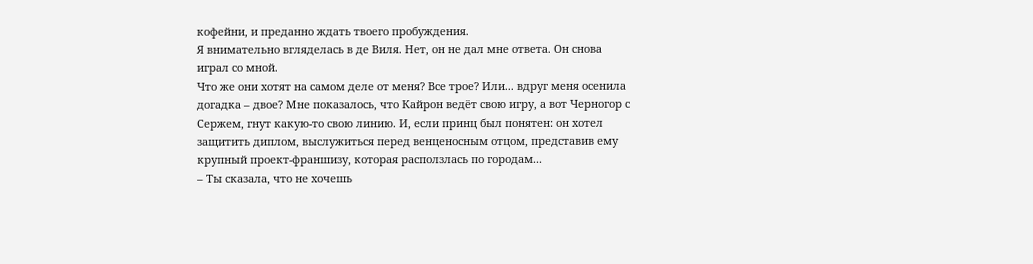кофейни, и преданно ждать твоего пробуждения.
Я внимательно вгляделась в де Виля. Нет, он не дал мне ответа. Он снова играл со мной.
Что же они хотят на самом деле от меня? Все трое? Или... вдруг меня осенила догадка – двое? Мне показалось, что Кайрон ведёт свою игру, а вот Черногор с Сержем, гнут какую-то свою линию. И, если принц был понятен: он хотел защитить диплом, выслужиться перед венценосным отцом, представив ему крупный проект-франшизу, которая расползлась по городам...
– Ты сказала, что не хочешь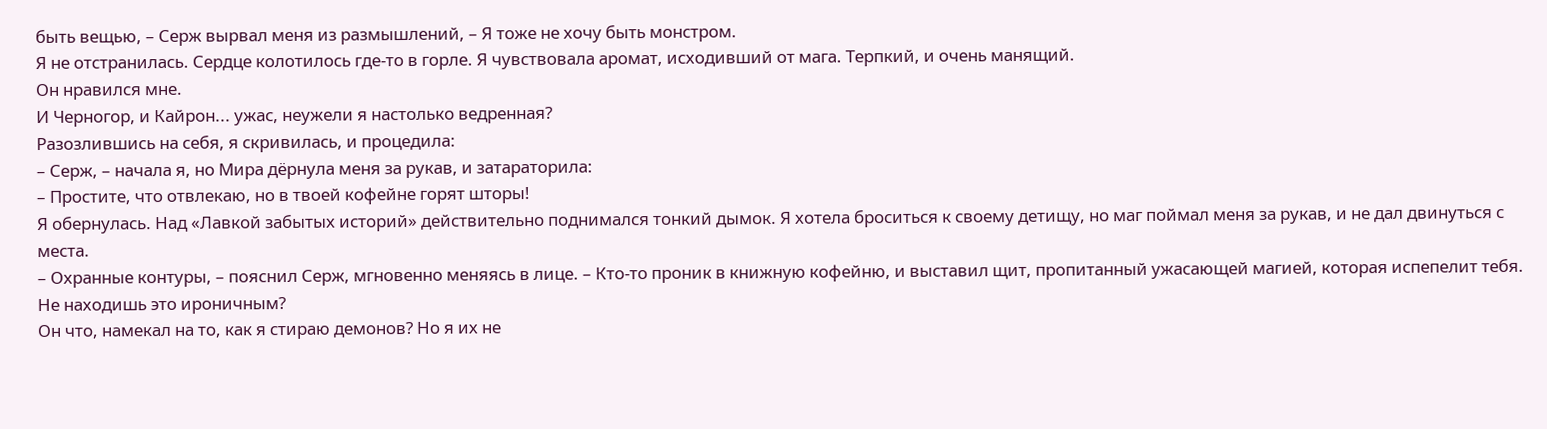быть вещью, – Серж вырвал меня из размышлений, – Я тоже не хочу быть монстром.
Я не отстранилась. Сердце колотилось где-то в горле. Я чувствовала аромат, исходивший от мага. Терпкий, и очень манящий.
Он нравился мне.
И Черногор, и Кайрон... ужас, неужели я настолько ведренная?
Разозлившись на себя, я скривилась, и процедила:
– Серж, – начала я, но Мира дёрнула меня за рукав, и затараторила:
– Простите, что отвлекаю, но в твоей кофейне горят шторы!
Я обернулась. Над «Лавкой забытых историй» действительно поднимался тонкий дымок. Я хотела броситься к своему детищу, но маг поймал меня за рукав, и не дал двинуться с места.
– Охранные контуры, – пояснил Серж, мгновенно меняясь в лице. – Кто-то проник в книжную кофейню, и выставил щит, пропитанный ужасающей магией, которая испепелит тебя. Не находишь это ироничным?
Он что, намекал на то, как я стираю демонов? Но я их не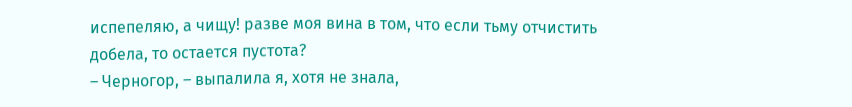испепеляю, а чищу! разве моя вина в том, что если тьму отчистить добела, то остается пустота?
– Черногор, – выпалила я, хотя не знала,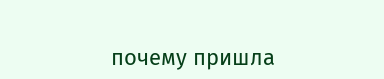почему пришла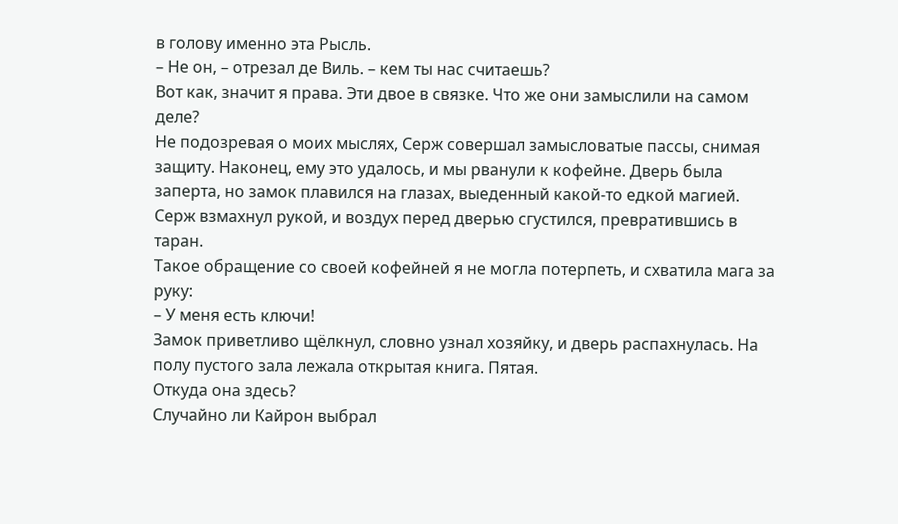в голову именно эта Рысль.
– Не он, – отрезал де Виль. – кем ты нас считаешь?
Вот как, значит я права. Эти двое в связке. Что же они замыслили на самом деле?
Не подозревая о моих мыслях, Серж совершал замысловатые пассы, снимая защиту. Наконец, ему это удалось, и мы рванули к кофейне. Дверь была заперта, но замок плавился на глазах, выеденный какой-то едкой магией. Серж взмахнул рукой, и воздух перед дверью сгустился, превратившись в таран.
Такое обращение со своей кофейней я не могла потерпеть, и схватила мага за руку:
– У меня есть ключи!
Замок приветливо щёлкнул, словно узнал хозяйку, и дверь распахнулась. На полу пустого зала лежала открытая книга. Пятая.
Откуда она здесь?
Случайно ли Кайрон выбрал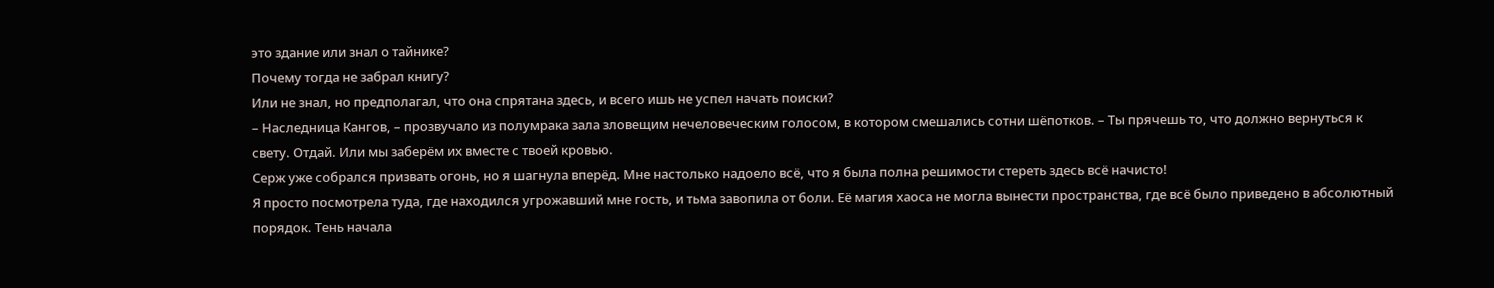это здание или знал о тайнике?
Почему тогда не забрал книгу?
Или не знал, но предполагал, что она спрятана здесь, и всего ишь не успел начать поиски?
– Наследница Кангов, – прозвучало из полумрака зала зловещим нечеловеческим голосом, в котором смешались сотни шёпотков. – Ты прячешь то, что должно вернуться к свету. Отдай. Или мы заберём их вместе с твоей кровью.
Серж уже собрался призвать огонь, но я шагнула вперёд. Мне настолько надоело всё, что я была полна решимости стереть здесь всё начисто!
Я просто посмотрела туда, где находился угрожавший мне гость, и тьма завопила от боли. Её магия хаоса не могла вынести пространства, где всё было приведено в абсолютный порядок. Тень начала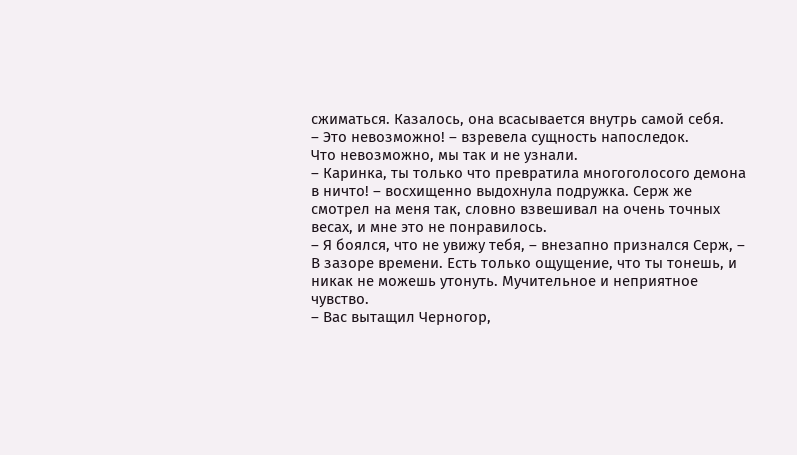сжиматься. Казалось, она всасывается внутрь самой себя.
– Это невозможно! – взревела сущность напоследок.
Что невозможно, мы так и не узнали.
– Каринка, ты только что превратила многоголосого демона в ничто! – восхищенно выдохнула подружка. Серж же смотрел на меня так, словно взвешивал на очень точных весах, и мне это не понравилось.
– Я боялся, что не увижу тебя, – внезапно признался Серж, – В зазоре времени. Есть только ощущение, что ты тонешь, и никак не можешь утонуть. Мучительное и неприятное чувство.
– Вас вытащил Черногор,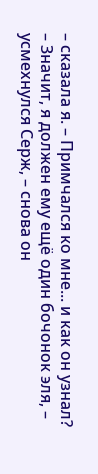– сказала я. – Примчался ко мне... и как он узнал?
– Значит, я должен ему ещё один бочонок эля, – усмехнулся Серж, – снова он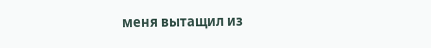меня вытащил из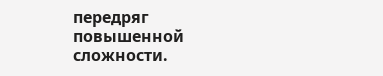передряг повышенной сложности.